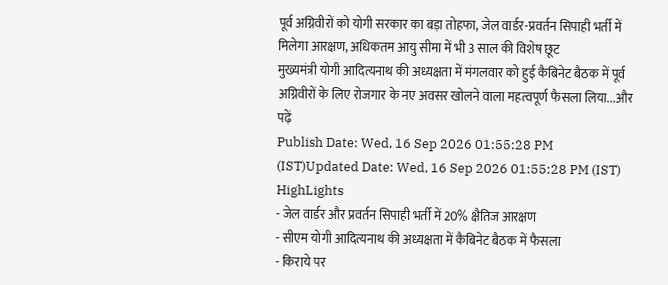पूर्व अग्निवीरों को योगी सरकार का बड़ा तोहफा, जेल वार्डर-प्रवर्तन सिपाही भर्ती में मिलेगा आरक्षण, अधिकतम आयु सीमा में भी 3 साल की विशेष छूट
मुख्यमंत्री योगी आदित्यनाथ की अध्यक्षता में मंगलवार को हुई कैबिनेट बैठक में पूर्व अग्निवीरों के लिए रोजगार के नए अवसर खोलने वाला महत्वपूर्ण फैसला लिया...और पढ़ें
Publish Date: Wed, 16 Sep 2026 01:55:28 PM (IST)Updated Date: Wed, 16 Sep 2026 01:55:28 PM (IST)
HighLights
- जेल वार्डर और प्रवर्तन सिपाही भर्ती में 20% क्षैतिज आरक्षण
- सीएम योगी आदित्यनाथ की अध्यक्षता में कैबिनेट बैठक में फैसला
- किराये पर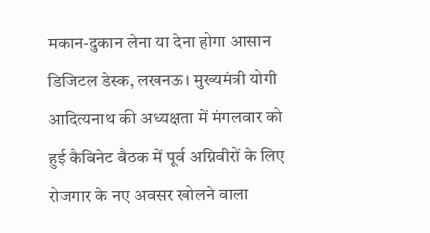मकान-दुकान लेना या देना होगा आसान
डिजिटल डेस्क, लखनऊ। मुख्यमंत्री योगी आदित्यनाथ की अध्यक्षता में मंगलवार को हुई कैबिनेट बैठक में पूर्व अग्निवीरों के लिए रोजगार के नए अवसर खोलने वाला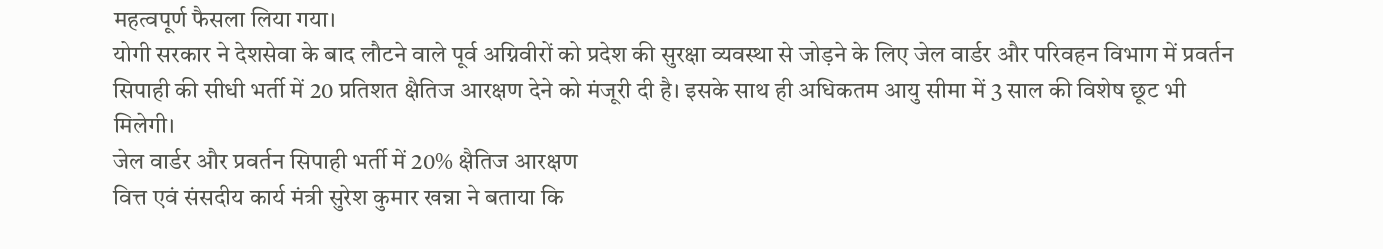महत्वपूर्ण फैसला लिया गया।
योगी सरकार ने देशसेवा के बाद लौटने वाले पूर्व अग्निवीरों को प्रदेश की सुरक्षा व्यवस्था से जोड़ने के लिए जेल वार्डर और परिवहन विभाग में प्रवर्तन सिपाही की सीधी भर्ती में 20 प्रतिशत क्षैतिज आरक्षण देने को मंजूरी दी है। इसके साथ ही अधिकतम आयु सीमा में 3 साल की विशेष छूट भी मिलेगी।
जेल वार्डर और प्रवर्तन सिपाही भर्ती में 20% क्षैतिज आरक्षण
वित्त एवं संसदीय कार्य मंत्री सुरेश कुमार खन्ना ने बताया कि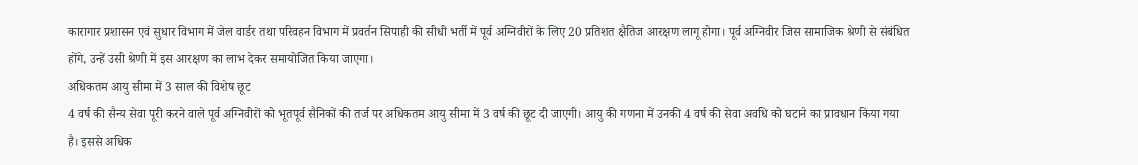कारागार प्रशासन एवं सुधार विभाग में जेल वार्डर तथा परिवहन विभाग में प्रवर्तन सिपाही की सीधी भर्ती में पूर्व अग्निवीरों के लिए 20 प्रतिशत क्षैतिज आरक्षण लागू होगा। पूर्व अग्निवीर जिस सामाजिक श्रेणी से संबंधित होंगे, उन्हें उसी श्रेणी में इस आरक्षण का लाभ देकर समायोजित किया जाएगा।
अधिकतम आयु सीमा में 3 साल की विशेष छूट
4 वर्ष की सैन्य सेवा पूरी करने वाले पूर्व अग्निवीरों को भूतपूर्व सैनिकों की तर्ज पर अधिकतम आयु सीमा में 3 वर्ष की छूट दी जाएगी। आयु की गणना में उनकी 4 वर्ष की सेवा अवधि को घटाने का प्रावधान किया गया है। इससे अधिक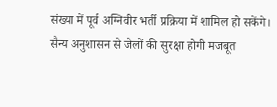संख्या में पूर्व अग्निवीर भर्ती प्रक्रिया में शामिल हो सकेंगे।
सैन्य अनुशासन से जेलों की सुरक्षा होगी मजबूत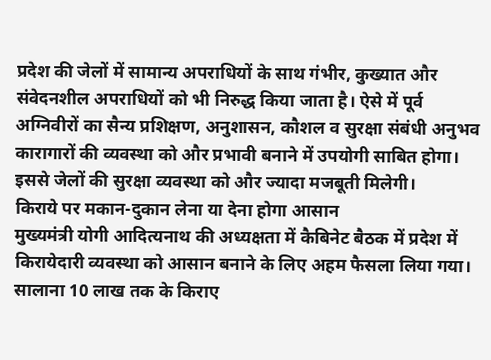प्रदेश की जेलों में सामान्य अपराधियों के साथ गंभीर, कुख्यात और संवेदनशील अपराधियों को भी निरुद्ध किया जाता है। ऐसे में पूर्व अग्निवीरों का सैन्य प्रशिक्षण, अनुशासन, कौशल व सुरक्षा संबंधी अनुभव कारागारों की व्यवस्था को और प्रभावी बनाने में उपयोगी साबित होगा। इससे जेलों की सुरक्षा व्यवस्था को और ज्यादा मजबूती मिलेगी।
किराये पर मकान-दुकान लेना या देना होगा आसान
मुख्यमंत्री योगी आदित्यनाथ की अध्यक्षता में कैबिनेट बैठक में प्रदेश में किरायेदारी व्यवस्था को आसान बनाने के लिए अहम फैसला लिया गया। सालाना 10 लाख तक के किराए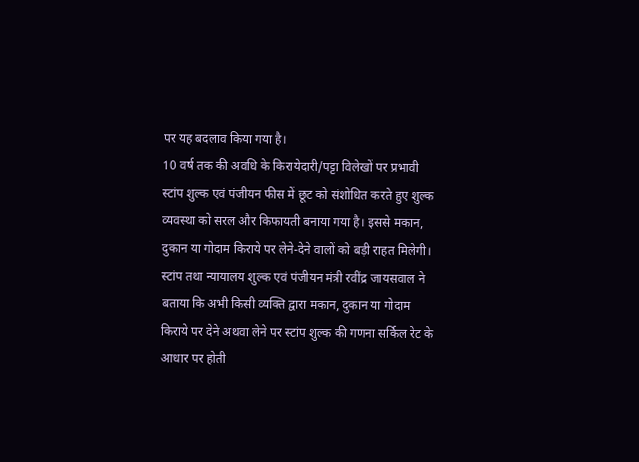पर यह बदलाव किया गया है।
10 वर्ष तक की अवधि के किरायेदारी/पट्टा विलेखों पर प्रभावी स्टांप शुल्क एवं पंजीयन फीस में छूट को संशोधित करते हुए शुल्क व्यवस्था को सरल और किफायती बनाया गया है। इससे मकान, दुकान या गोदाम किराये पर लेने-देने वालों को बड़ी राहत मिलेगी।
स्टांप तथा न्यायालय शुल्क एवं पंजीयन मंत्री रवींद्र जायसवाल ने बताया कि अभी किसी व्यक्ति द्वारा मकान, दुकान या गोदाम किराये पर देने अथवा लेने पर स्टांप शुल्क की गणना सर्किल रेट के आधार पर होती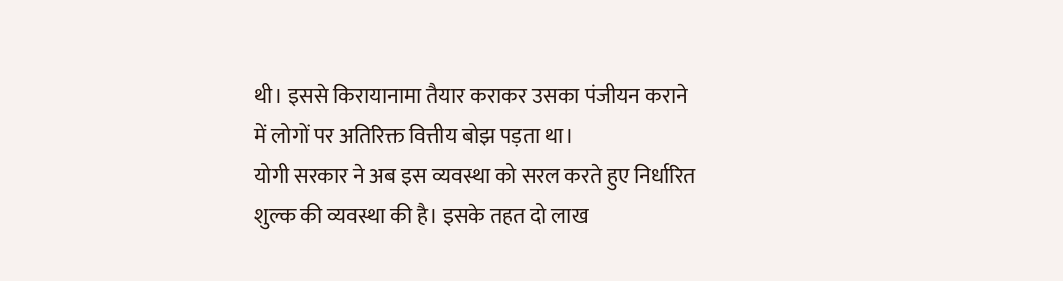थी। इससे किरायानामा तैयार कराकर उसका पंजीयन कराने में लोगों पर अतिरिक्त वित्तीय बोझ पड़ता था।
योगी सरकार ने अब इस व्यवस्था को सरल करते हुए निर्धारित शुल्क की व्यवस्था की है। इसके तहत दो लाख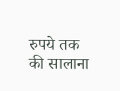रुपये तक की सालाना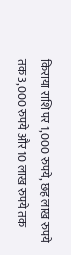किराया राशि पर 1,000 रुपये, छह लाख रुपये तक 3,000 रुपये और 10 लाख रुपये तक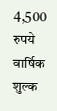4,500 रुपये वार्षिक शुल्क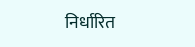निर्धारित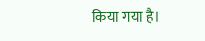किया गया है।